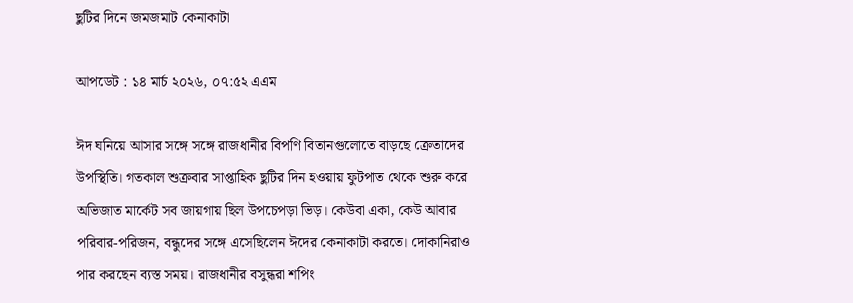ছুটির দিনে জমজমাট কেনাকাটা

আপডেট : ১৪ মার্চ ২০২৬, ০৭:৫২ এএম

ঈদ ঘনিয়ে আসার সঙ্গে সঙ্গে রাজধানীর বিপণি বিতানগুলোতে বাড়ছে ক্রেতাদের উপস্থিতি। গতকাল শুক্রবার সাপ্তাহিক ছুটির দিন হওয়ায় ফুটপাত থেকে শুরু করে অভিজাত মার্কেট সব জায়গায় ছিল উপচেপড়া ভিড়। কেউবা একা, কেউ আবার পরিবার-পরিজন, বন্ধুদের সঙ্গে এসেছিলেন ঈদের কেনাকাটা করতে। দোকানিরাও পার করছেন ব্যস্ত সময়। রাজধানীর বসুন্ধরা শপিং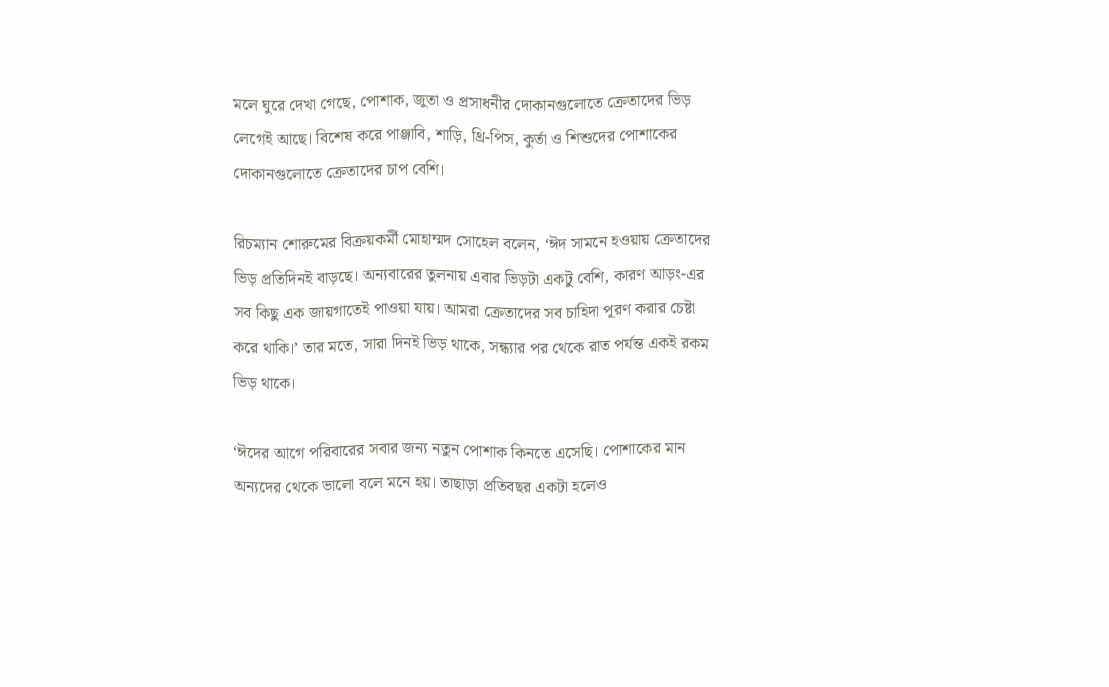মলে ঘুরে দেখা গেছে, পোশাক, জুতা ও প্রসাধনীর দোকানগুলোতে ক্রেতাদের ভিড় লেগেই আছে। বিশেষ করে পাঞ্জাবি, শাড়ি, থ্রি-পিস, কুর্তা ও শিশুদের পোশাকের দোকানগুলোতে ক্রেতাদের চাপ বেশি।

রিচম্যান শোরুমের বিক্রয়কর্মী মোহাম্মদ সোহেল বলেন, ‘ঈদ সামনে হওয়ায় ক্রেতাদের ভিড় প্রতিদিনই বাড়ছে। অন্যবারের তুলনায় এবার ভিড়টা একটু বেশি, কারণ আড়ং-এর সব কিছু এক জায়গাতেই পাওয়া যায়। আমরা ক্রেতাদের সব চাহিদা পূরণ করার চেষ্টা করে থাকি।’ তার মতে, সারা দিনই ভিড় থাকে, সন্ধ্যার পর থেকে রাত পর্যন্ত একই রকম ভিড় থাকে।

‘ঈদের আগে পরিবারের সবার জন্য নতুন পোশাক কিনতে এসেছি। পোশাকের মান অন্যদের থেকে ভালো বলে মনে হয়। তাছাড়া প্রতিবছর একটা হলেও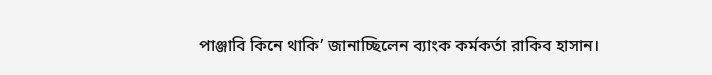পাঞ্জাবি কিনে থাকি’ জানাচ্ছিলেন ব্যাংক কর্মকর্তা রাকিব হাসান।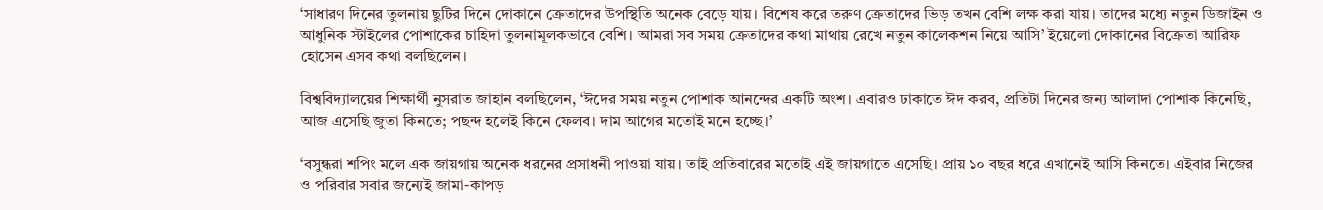‘সাধারণ দিনের তুলনায় ছুটির দিনে দোকানে ক্রেতাদের উপস্থিতি অনেক বেড়ে যায়। বিশেষ করে তরুণ ক্রেতাদের ভিড় তখন বেশি লক্ষ করা যায়। তাদের মধ্যে নতুন ডিজাইন ও আধুনিক স্টাইলের পোশাকের চাহিদা তুলনামূলকভাবে বেশি। আমরা সব সময় ক্রেতাদের কথা মাথায় রেখে নতুন কালেকশন নিয়ে আসি’ ইয়েলো দোকানের বিক্রেতা আরিফ হোসেন এসব কথা বলছিলেন।

বিশ্ববিদ্যালয়ের শিক্ষার্থী নুসরাত জাহান বলছিলেন, ‘ঈদের সময় নতুন পোশাক আনন্দের একটি অংশ। এবারও ঢাকাতে ঈদ করব, প্রতিটা দিনের জন্য আলাদা পোশাক কিনেছি, আজ এসেছি জুতা কিনতে; পছন্দ হলেই কিনে ফেলব। দাম আগের মতোই মনে হচ্ছে।’

‘বসুন্ধরা শপিং মলে এক জায়গায় অনেক ধরনের প্রসাধনী পাওয়া যায়। তাই প্রতিবারের মতোই এই জায়গাতে এসেছি। প্রায় ১০ বছর ধরে এখানেই আসি কিনতে। এইবার নিজের ও পরিবার সবার জন্যেই জামা-কাপড়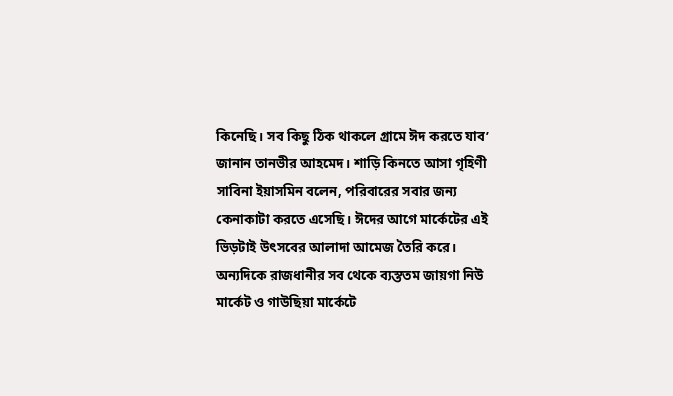কিনেছি। সব কিছু ঠিক থাকলে গ্রামে ঈদ করতে যাব’ জানান তানভীর আহমেদ। শাড়ি কিনতে আসা গৃহিণী সাবিনা ইয়াসমিন বলেন, পরিবারের সবার জন্য কেনাকাটা করতে এসেছি। ঈদের আগে মার্কেটের এই ভিড়টাই উৎসবের আলাদা আমেজ তৈরি করে। অন্যদিকে রাজধানীর সব থেকে ব্যস্ততম জায়গা নিউ মার্কেট ও গাউছিয়া মার্কেটে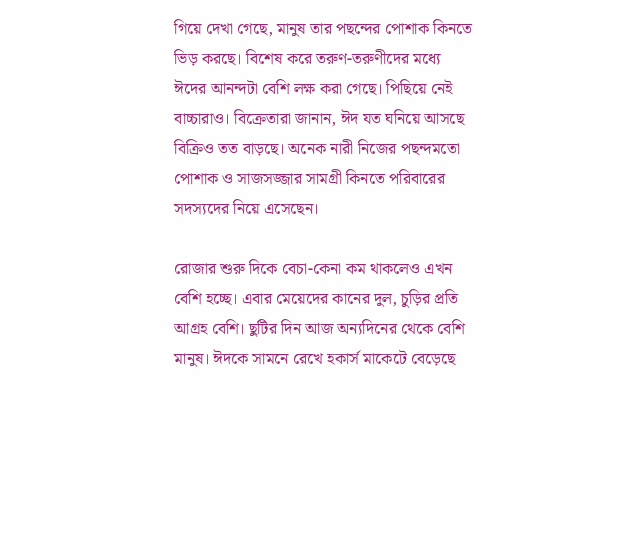গিয়ে দেখা গেছে, মানুষ তার পছন্দের পোশাক কিনতে ভিড় করছে। বিশেষ করে তরুণ-তরুণীদের মধ্যে ঈদের আনন্দটা বেশি লক্ষ করা গেছে। পিছিয়ে নেই বাচ্চারাও। বিক্রেতারা জানান, ঈদ যত ঘনিয়ে আসছে বিক্রিও তত বাড়ছে। অনেক নারী নিজের পছন্দমতো পোশাক ও সাজসজ্জার সামগ্রী কিনতে পরিবারের সদস্যদের নিয়ে এসেছেন।

রোজার শুরু দিকে বেচা-কেনা কম থাকলেও এখন বেশি হচ্ছে। এবার মেয়েদের কানের দুল, চুড়ির প্রতি আগ্রহ বেশি। ছুটির দিন আজ অন্যদিনের থেকে বেশি মানুষ। ঈদকে সামনে রেখে হকার্স মাকেটে বেড়েছে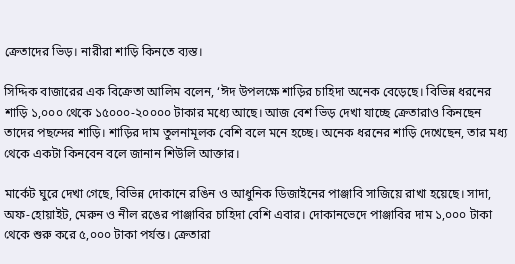ক্রেতাদের ভিড়। নারীরা শাড়ি কিনতে ব্যস্ত।

সিদ্দিক বাজারের এক বিক্রেতা আলিম বলেন, ‘ঈদ উপলক্ষে শাড়ির চাহিদা অনেক বেড়েছে। বিভিন্ন ধরনের শাড়ি ১,০০০ থেকে ১৫০০০-২০০০০ টাকার মধ্যে আছে। আজ বেশ ভিড় দেখা যাচ্ছে ক্রেতারাও কিনছেন তাদের পছন্দের শাড়ি। শাড়ির দাম তুলনামূলক বেশি বলে মনে হচ্ছে। অনেক ধরনের শাড়ি দেখেছেন, তার মধ্য থেকে একটা কিনবেন বলে জানান শিউলি আক্তার।

মার্কেট ঘুরে দেখা গেছে, বিভিন্ন দোকানে রঙিন ও আধুনিক ডিজাইনের পাঞ্জাবি সাজিয়ে রাখা হয়েছে। সাদা, অফ-হোয়াইট, মেরুন ও নীল রঙের পাঞ্জাবির চাহিদা বেশি এবার। দোকানভেদে পাঞ্জাবির দাম ১,০০০ টাকা থেকে শুরু করে ৫,০০০ টাকা পর্যন্ত। ক্রেতারা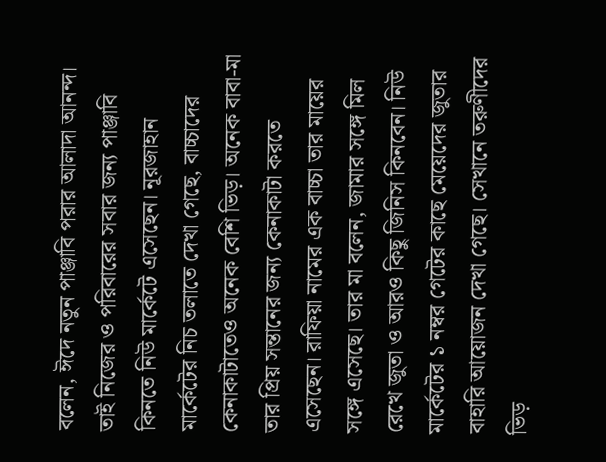বলেন, ঈদে নতুন পাঞ্জাবি পরার আলাদা আনন্দ। তাই নিজের ও পরিবারের সবার জন্য পাঞ্জাবি কিনতে নিউ মার্কেটে এসেছেন। নূরজাহান মার্কেটের নিচ তলাতে দেখা গেছে, বাচ্চাদের কেনাকাটাতেও অনেক বেশি ভিড়। অনেক বাবা-মা তার প্রিয় সন্তানের জন্য কেনাকাটা করতে এসেছেন। রাফিয়া নামের এক বাচ্চা তার মায়ের সঙ্গে এসেছে। তার মা বলেন, জামার সঙ্গে মিল রেখে জুতা ও আরও কিছু জিনিস কিনবেন। নিউ মার্কেটের ১ নম্বর গেটের কাছে মেয়েদের জুতার বাহারি আয়োজন দেখা গেছে। সেখানে তরুণীদের ভিড়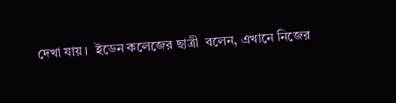দেখা যায়।  ইডেন কলেজের ছাত্রী  বলেন, এখানে নিজের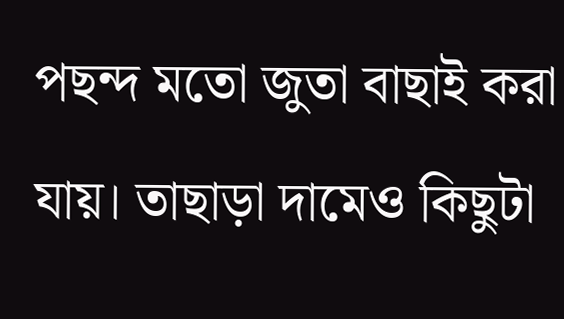পছন্দ মতো জুতা বাছাই করা যায়। তাছাড়া দামেও কিছুটা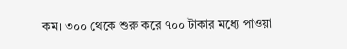কম। ৩০০ থেকে শুরু করে ৭০০ টাকার মধ্যে পাওয়া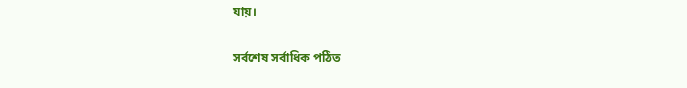যায়।

সর্বশেষ সর্বাধিক পঠিত